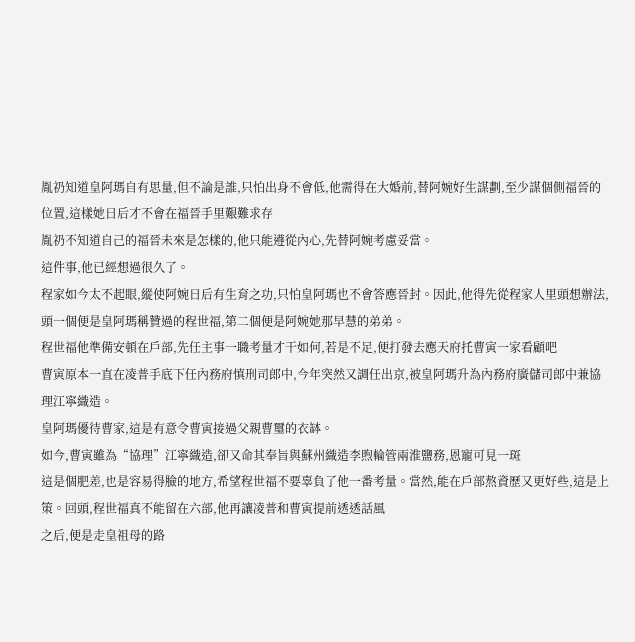胤礽知道皇阿瑪自有思量,但不論是誰,只怕出身不會低,他需得在大婚前,替阿婉好生謀劃,至少謀個側福晉的位置,這樣她日后才不會在福晉手里艱難求存
胤礽不知道自己的福晉未來是怎樣的,他只能遵從內心,先替阿婉考慮妥當。
這件事,他已經想過很久了。
程家如今太不起眼,縱使阿婉日后有生育之功,只怕皇阿瑪也不會答應晉封。因此,他得先從程家人里頭想辦法,頭一個便是皇阿瑪稱贊過的程世福,第二個便是阿婉她那早慧的弟弟。
程世福他準備安頓在戶部,先任主事一職考量才干如何,若是不足,便打發去應天府托曹寅一家看顧吧
曹寅原本一直在凌普手底下任內務府慎刑司郎中,今年突然又調任出京,被皇阿瑪升為內務府廣儲司郎中兼協理江寧織造。
皇阿瑪優待曹家,這是有意令曹寅接過父親曹璽的衣缽。
如今,曹寅雖為“協理”江寧織造,卻又命其奉旨與蘇州織造李煦輪管兩淮鹽務,恩寵可見一斑
這是個肥差,也是容易得臉的地方,希望程世福不要辜負了他一番考量。當然,能在戶部熬資歷又更好些,這是上策。回頭,程世福真不能留在六部,他再讓凌普和曹寅提前透透話風
之后,便是走皇祖母的路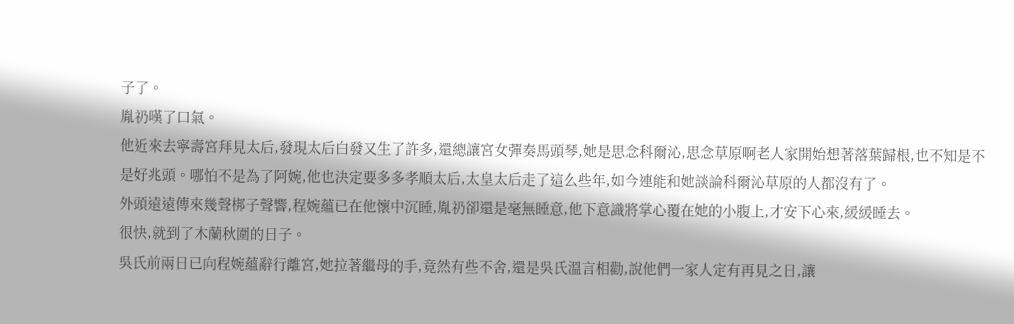子了。
胤礽嘆了口氣。
他近來去寧壽宮拜見太后,發現太后白發又生了許多,還總讓宮女彈奏馬頭琴,她是思念科爾沁,思念草原啊老人家開始想著落葉歸根,也不知是不是好兆頭。哪怕不是為了阿婉,他也決定要多多孝順太后,太皇太后走了這么些年,如今連能和她談論科爾沁草原的人都沒有了。
外頭遠遠傳來幾聲梆子聲響,程婉蘊已在他懷中沉睡,胤礽卻還是毫無睡意,他下意識將掌心覆在她的小腹上,才安下心來,緩緩睡去。
很快,就到了木蘭秋圍的日子。
吳氏前兩日已向程婉蘊辭行離宮,她拉著繼母的手,竟然有些不舍,還是吳氏溫言相勸,說他們一家人定有再見之日,讓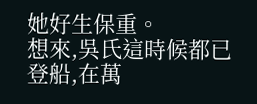她好生保重。
想來,吳氏這時候都已登船,在萬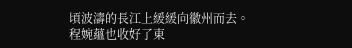頃波濤的長江上緩緩向徽州而去。
程婉蘊也收好了東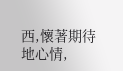西,懷著期待地心情,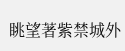眺望著紫禁城外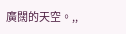廣闊的天空。,,